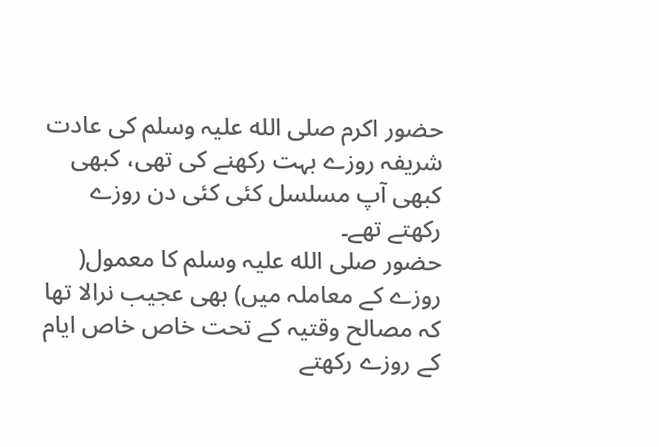حضور اکرم صلی الله علیہ وسلم کی عادت شریفہ روزے بہت رکھنے کی تھی، کبھی کبھی آپ مسلسل کئی کئی دن روزے رکھتے تھے۔
حضور صلی الله علیہ وسلم کا معمول( روزے کے معاملہ میں) بھی عجیب نرالا تھا کہ مصالح وقتیہ کے تحت خاص خاص ایام کے روزے رکھتے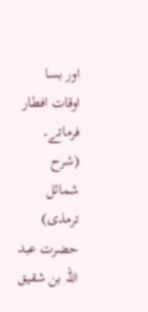اور بسا اوقات افطار فرماتے۔ (شرح شمائل ترمذی)
حضرت عبد اللہ بن شقیق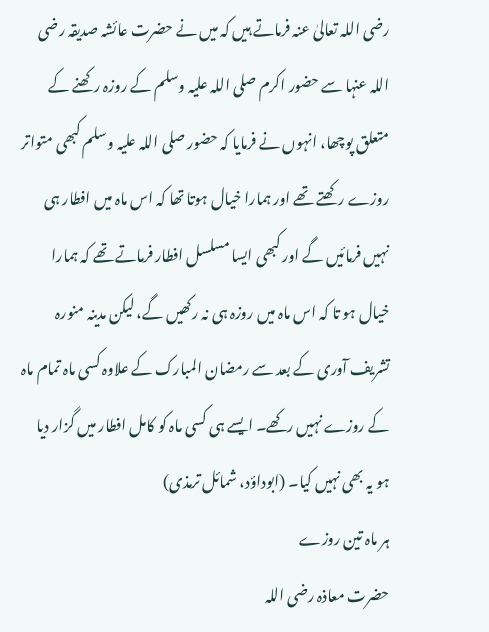رضی اللہ تعالیٰ عنہ فرماتے ہیں کہ میں نے حضرت عائشہ صدیقہ رضی اللہ عنہا سے حضور اکرم صلی اللہ علیہ وسلم کے روزہ رکھنے کے متعلق پوچھا، انہوں نے فرمایا کہ حضور صلی اللہ علیہ وسلم کبھی متواتر روزے رکھتے تھے اور ہمارا خیال ہوتا تھا کہ اس ماہ میں افطار ہی نہیں فرمائیں گے اور کبھی ایسا مسلسل افطار فرماتے تھے کہ ہمارا خیال ہو تا کہ اس ماہ میں روزہ ہی نہ رکھیں گے، لیکن مدینہ منورہ تشریف آوری کے بعد سے رمضان المبارک کے علاوہ کسی ماہ تمام ماہ کے روزے نہیں رکھے۔ ایسے ہی کسی ماہ کو کامل افطار میں گزار دیا ہو یہ بھی نہیں کیا۔ (ابوداؤد، شمائل ترمذی)
ہر ماہ تین روزے
حضرت معاذہ رضی اللہ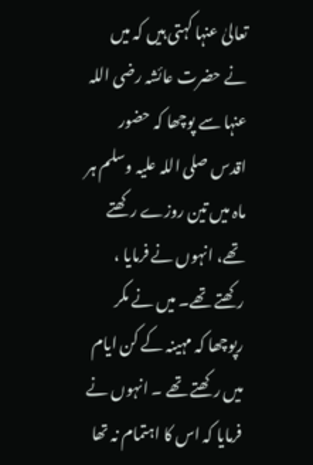تعالیٰ عنہا کہتی ہیں کہ میں نے حضرت عائشہ رضی اللہ عنہا سے پوچھا کہ حضور اقدس صلی اللہ علیہ وسلم ہر ماہ میں تین روزے رکھتے تھے، انہوں نے فرمایا ، رکھتے تھے۔ میں نے مکر رپوچھا کہ مہینہ کے کن ایام میں رکھتے تھے ۔ انہوں نے فرمایا کہ اس کا اہتمام نہ تھا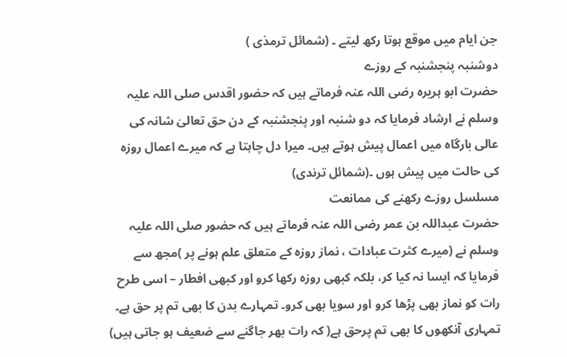جن ایام میں موقع ہوتا رکھ لیتے ۔ (شمائل ترمذی )
دوشنبہ پنجشنبہ کے روزے
حضرت ابو ہریرہ رضی اللہ عنہ فرماتے ہیں کہ حضور اقدس صلی اللہ علیہ وسلم نے ارشاد فرمایا کہ دو شنبہ اور پنجشنبہ کے دن حق تعالیٰ شانہ کی عالی بارگاہ میں اعمال پیش ہوتے ہیں۔ میرا دل چاہتا ہے کہ میرے اعمال روزہ کی حالت میں پیش ہوں ۔(شمائل ترندی)
مسلسل روزے رکھنے کی ممانعت
حضرت عبداللہ بن عمر رضی اللہ عنہ فرماتے ہیں کہ حضور صلی اللہ علیہ وسلم نے (میرے کثرت عبادات ، نماز روزہ کے متعلق علم ہونے پر )مجھ سے فرمایا کہ ایسا نہ کیا کر، بلکہ کبھی روزہ رکھا کرو اور کبھی افطار – اسی طرح رات کو نماز بھی پڑھا کرو اور سویا بھی کرو۔ تمہارے بدن کا بھی تم پر حق ہے۔ تمہاری آنکھوں کا بھی تم پرحق ہے( کہ رات بھر جاگنے سے ضعیف ہو جاتی ہیں)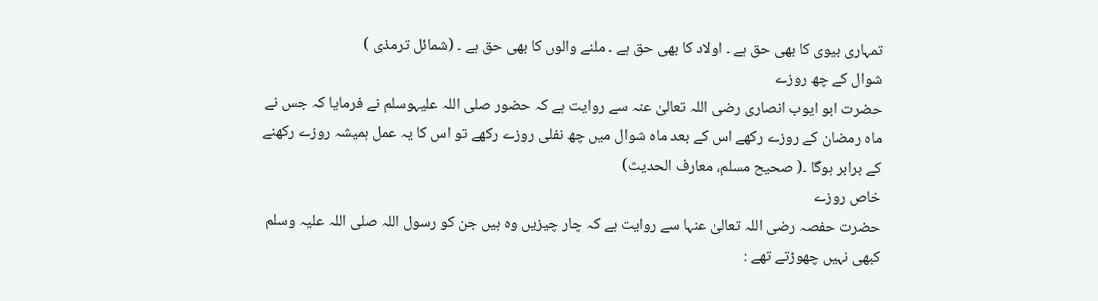تمہاری بیوی کا بھی حق ہے ۔ اولاد کا بھی حق ہے ۔ ملنے والوں کا بھی حق ہے ۔ (شمائل ترمذی )
شوال کے چھ روزے
حضرت ابو ایوب انصاری رضی اللہ تعالیٰ عنہ سے روایت ہے کہ حضور صلی اللہ علیہوسلم نے فرمایا کہ جس نے ماہ رمضان کے روزے رکھے اس کے بعد ماہ شوال میں چھ نفلی روزے رکھے تو اس کا یہ عمل ہمیشہ روزے رکھنے کے برابر ہوگا ۔( صحیح مسلم، معارف الحدیث)
خاص روزے
حضرت حفصہ رضی اللہ تعالیٰ عنہا سے روایت ہے کہ چار چیزیں وہ ہیں جن کو رسول اللہ صلی اللہ علیہ وسلم کبھی نہیں چھوڑتے تھے :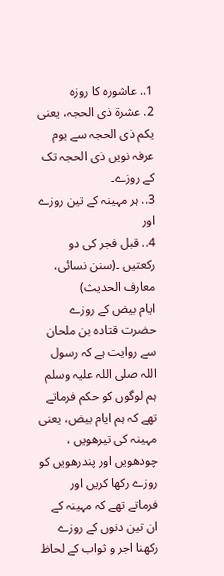1.. عاشورہ کا روزہ
2. عشرة ذی الحجہ، یعنی یکم ذی الحجہ سے یوم عرفہ نویں ذی الحجہ تک کے روزے۔
3.. ہر مہینہ کے تین روزے اور
4.. قبل فجر کی دو رکعتیں ۔(سنن نسائی، معارف الحدیث)
ایام بیض کے روزے
حضرت قتادہ بن ملحان سے روایت ہے کہ رسول اللہ صلی اللہ علیہ وسلم ہم لوگوں کو حکم فرماتے تھے کہ ہم ایام بیض، یعنی مہینہ کی تیرھویں ، چودھویں اور پندرھویں کو روزے رکھا کریں اور فرماتے تھے کہ مہینہ کے ان تین دنوں کے روزے رکھنا اجر و ثواب کے لحاظ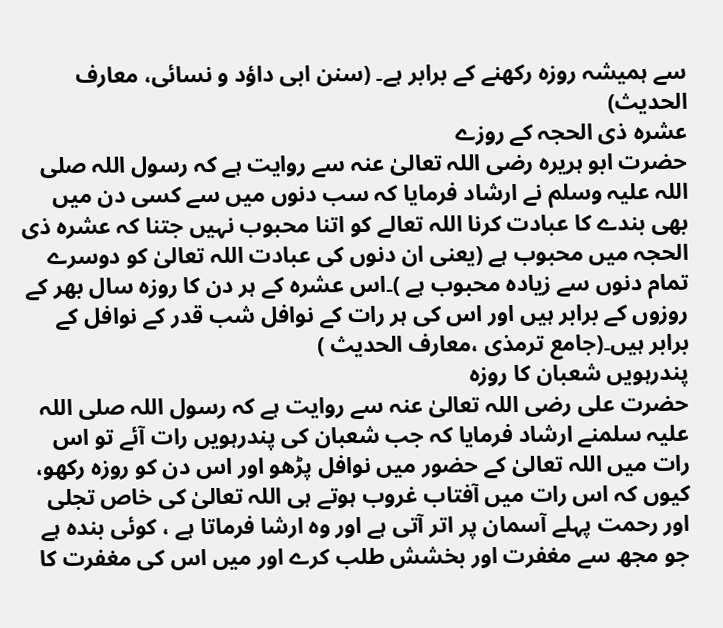سے ہمیشہ روزہ رکھنے کے برابر ہے۔ (سنن ابی داؤد و نسائی، معارف الحدیث)
عشرہ ذی الحجہ کے روزے
حضرت ابو ہریرہ رضی اللہ تعالیٰ عنہ سے روایت ہے کہ رسول اللہ صلی اللہ علیہ وسلم نے ارشاد فرمایا کہ سب دنوں میں سے کسی دن میں بھی بندے کا عبادت کرنا اللہ تعالے کو اتنا محبوب نہیں جتنا کہ عشرہ ذی الحجہ میں محبوب ہے (یعنی ان دنوں کی عبادت اللہ تعالیٰ کو دوسرے تمام دنوں سے زیادہ محبوب ہے )۔اس عشرہ کے ہر دن کا روزہ سال بھر کے روزوں کے برابر ہیں اور اس کی ہر رات کے نوافل شب قدر کے نوافل کے برابر ہیں۔(جامع ترمذی ،معارف الحدیث )
پندرہویں شعبان کا روزہ
حضرت علی رضی اللہ تعالیٰ عنہ سے روایت ہے کہ رسول اللہ صلی اللہ علیہ سلمنے ارشاد فرمایا کہ جب شعبان کی پندرہویں رات آئے تو اس رات میں اللہ تعالیٰ کے حضور میں نوافل پڑھو اور اس دن کو روزہ رکھو، کیوں کہ اس رات میں آفتاب غروب ہوتے ہی اللہ تعالیٰ کی خاص تجلی اور رحمت پہلے آسمان پر اتر آتی ہے اور وہ ارشا فرماتا ہے ، کوئی بندہ ہے جو مجھ سے مغفرت اور بخشش طلب کرے اور میں اس کی مغفرت کا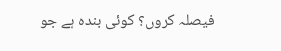فیصلہ کروں؟ کوئی بندہ ہے جو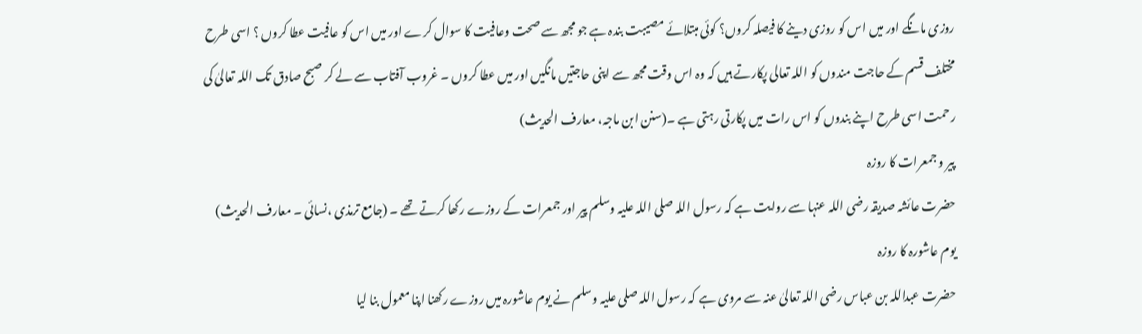روزی مانگے اور میں اس کو روزی دینے کا فیصلہ کروں؟ کوئی مبتلائے مصیبت بندہ ہے جو مجھ سے صحت وعافیت کا سوال کرے اور میں اس کو عافیت عطا کروں ؟ اسی طرح مختلف قسم کے حاجت مندوں کو اللہ تعالی پکارتے ہیں کہ وہ اس وقت مجھ سے اپنی حاجتیں مانگیں اور میں عطا کروں ۔ غروب آفتاب سے لے کر صبح صادق تک اللہ تعالیٰ کی رحمت اسی طرح اپنے بندوں کو اس رات میں پکارتی رہتی ہے ۔(سنن ابن ماجہ، معارف الحدیث)
پیر و جمعرات کا روزہ
حضرت عائشہ صدیقہ رضی اللہ عنہا سے روایت ہے کہ رسول اللہ صلی اللہ علیہ وسلم پیر اور جمعرات کے روزے رکھا کرتے تھے ۔ (جامع ترمذی ،نسائی ۔ معارف الحدیث)
یوم عاشورہ کا روزہ
حضرت عبداللہ بن عباس رضی اللہ تعالیٰ عنہ سے مروی ہے کہ رسول اللہ صلی علیہ وسلم نے یوم عاشورہ میں روزے رکھنا اپنا معمول بنا لیا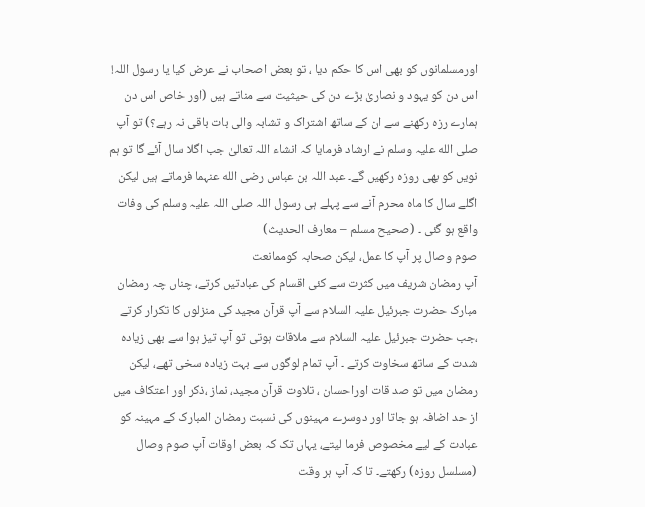اورمسلمانوں کو بھی اس کا حکم دیا ، تو بعض اصحاب نے عرض کیا یا رسول اللہ! اس دن کو یہود و نصاریٰ بڑے دن کی حیثیت سے مناتے ہیں (اور خاص اس دن ہمارے رزہ رکھنے سے ان کے ساتھ اشتراک و تشابہ والی بات باقی نہ رہے؟) تو آپ صلی الله علیہ وسلم نے ارشاد فرمایا کہ انشاء اللہ تعالیٰ جب اگلا سال آئے گا تو ہم نویں کو بھی روزہ رکھیں گے۔ عبد اللہ بن عباس رضی الله عنہما فرماتے ہیں لیکن اگلے سال کا ماہ محرم آنے سے پہلے ہی رسول اللہ صلی اللہ علیہ وسلم کی وفات واقع ہو گئی ۔ (صحیح مسلم – معارف الحدیث)
صوم وصال پر آپ کا عمل، لیکن صحابہ کوممانعت
آپ رمضان شریف میں کثرت سے کئی اقسام کی عبادتیں کرتے، چناں چہ رمضان مبارک حضرت جبرئیل علیہ السلام سے آپ قرآن مجید کی منزلوں کا تکرار کرتے ،جب حضرت جبرئیل علیہ السلام سے ملاقات ہوتی تو آپ تیز ہوا سے بھی زیادہ شدت کے ساتھ سخاوت کرتے ۔ آپ تمام لوگوں سے بہت زیادہ سخی تھے، لیکن رمضان میں تو صد قات اوراحسان ، تلاوت قرآن مجید، نماز ،ذکر اور اعتکاف میں از حد اضافہ ہو جاتا اور دوسرے مہینوں کی نسبت رمضان المبارک کے مہینہ کو عبادت کے لیے مخصوص فرما لیتے، یہاں تک کہ بعض اوقات آپ صوم وصال (مسلسل روزہ) رکھتے۔ تا کہ آپ ہر وقت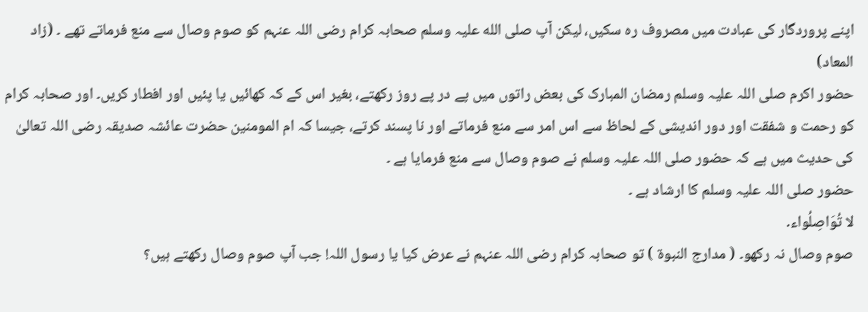اپنے پروردگار کی عبادت میں مصروف رہ سکیں، لیکن آپ صلی الله علیہ وسلم صحابہ کرام رضی اللہ عنہم کو صوم وصال سے منع فرماتے تھے ۔ (زاد المعاد)
حضور اکرم صلی اللہ علیہ وسلم رمضان المبارک کی بعض راتوں میں پے در پے روز رکھتے، بغیر اس کے کہ کھائیں یا پئیں اور افطار کریں۔ اور صحابہ کرام کو رحمت و شفقت اور دور اندیشی کے لحاظ سے اس امر سے منع فرماتے اور نا پسند کرتے، جیسا کہ ام المومنین حضرت عائشہ صدیقہ رضی اللہ تعالیٰ کی حدیث میں ہے کہ حضور صلی اللہ علیہ وسلم نے صوم وصال سے منع فرمایا ہے ۔
حضور صلی اللہ علیہ وسلم کا ارشاد ہے ۔
لا تُوَاصِلُواء․
صوم وصال نہ رکھو۔ ( مدارج النبوة ) تو صحابہ کرام رضی اللہ عنہم نے عرض کیا یا رسول اللہ! جب آپ صوم وصال رکھتے ہیں؟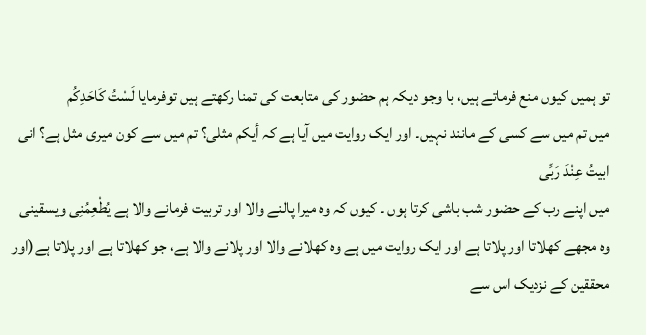تو ہمیں کیوں منع فرماتے ہیں، با وجو دیکہ ہم حضور کی متابعت کی تمنا رکھتے ہیں توفرمایا لَسْتُ کَاحَدِکُم
میں تم میں سے کسی کے مانند نہیں۔ اور ایک روایت میں آیا ہے کہ أیکم مثلی؟ تم میں سے کون میری مثل ہے؟ انی ابیتُ عِنْدَ رَبِّی
میں اپنے رب کے حضور شب باشی کرتا ہوں ۔ کیوں کہ وہ میرا پالنے والا اور تربیت فرمانے والا ہے یُطْعِمُنِی ویسقینی
وہ مجھے کھلاتا اور پلاتا ہے اور ایک روایت میں ہے وہ کھلانے والا اور پلانے والا ہے، جو کھلاتا ہے اور پلاتا ہے(اور محققین کے نزدیک اس سے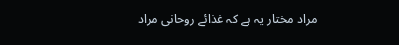مراد مختار یہ ہے کہ غذائے روحانی مراد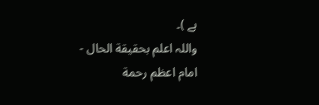ہے )۔
واللہ اعلم بحقیقة الحال -
امام اعظم رحمة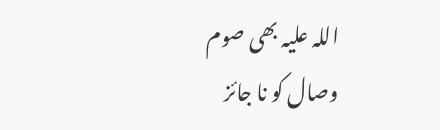اللہ علیہ بھی صوم وصال کو نا جائز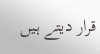قرار دیتے ہیں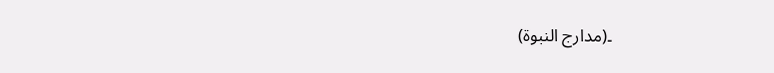۔(مدارج النبوة)